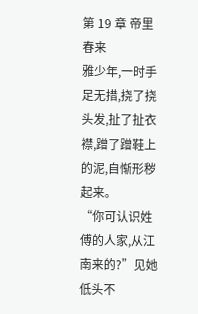第 19 章 帝里春来
雅少年,一时手足无措,挠了挠头发,扯了扯衣襟,蹭了蹭鞋上的泥,自惭形秽起来。
“你可认识姓傅的人家,从江南来的?”见她低头不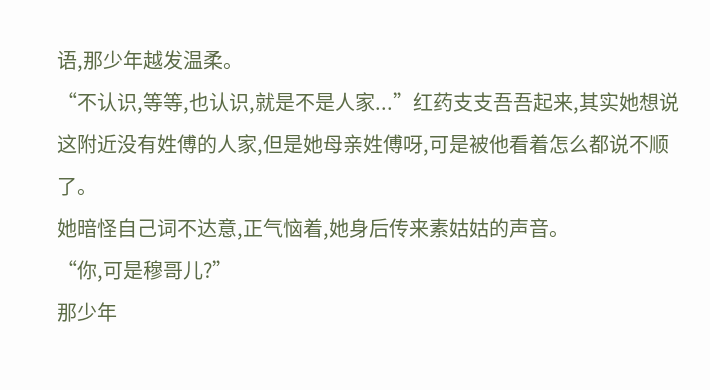语,那少年越发温柔。
“不认识,等等,也认识,就是不是人家...”红药支支吾吾起来,其实她想说这附近没有姓傅的人家,但是她母亲姓傅呀,可是被他看着怎么都说不顺了。
她暗怪自己词不达意,正气恼着,她身后传来素姑姑的声音。
“你,可是穆哥儿?”
那少年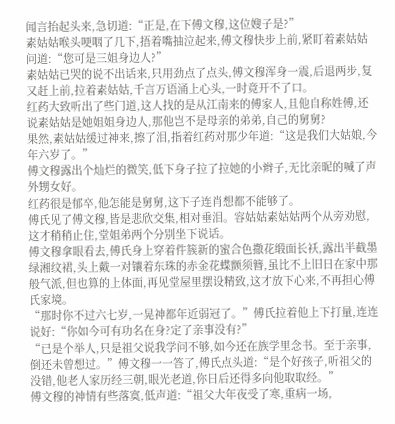闻言抬起头来,急切道:“正是,在下傅文穆,这位嫂子是?”
素姑姑喉头哽咽了几下,捂着嘴抽泣起来,傅文穆快步上前,紧盯着素姑姑问道:“您可是三姐身边人?”
素姑姑已哭的说不出话来,只用劲点了点头,傅文穆浑身一震,后退两步,复又赶上前,拉着素姑姑,千言万语涌上心头,一时竟开不了口。
红药大致听出了些门道,这人找的是从江南来的傅家人,且他自称姓傅,还说素姑姑是她姐姐身边人,那他岂不是母亲的弟弟,自己的舅舅?
果然,素姑姑缓过神来,擦了泪,指着红药对那少年道:“这是我们大姑娘,今年六岁了。”
傅文穆露出个灿烂的微笑,低下身子拉了拉她的小辫子,无比亲昵的喊了声外甥女好。
红药很是郁卒,他怎能是舅舅,这下子连肖想都不能够了。
傅氏见了傅文穆,皆是悲欣交集,相对垂泪。容姑姑素姑姑两个从旁劝慰,这才稍稍止住,堂姐弟两个分别坐下说话。
傅文穆拿眼看去,傅氏身上穿着件簇新的蜜合色撒花缎面长袄,露出半截墨绿湘纹裙,头上戴一对镶着东珠的赤金花蝶颤须簪,虽比不上旧日在家中那般气派,但也算的上体面,再见堂屋里摆设精致,这才放下心来,不再担心傅氏家境。
“那时你不过六七岁,一晃神都年近弱冠了。”傅氏拉着他上下打量,连连说好:“你如今可有功名在身?定了亲事没有?”
“已是个举人,只是祖父说我学问不够,如今还在族学里念书。至于亲事,倒还未曾想过。”傅文穆一一答了,傅氏点头道:“是个好孩子,听祖父的没错,他老人家历经三朝,眼光老道,你日后还得多向他取取经。”
傅文穆的神情有些落寞,低声道:“祖父大年夜受了寒,重病一场,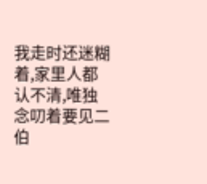我走时还迷糊着,家里人都认不清,唯独念叨着要见二伯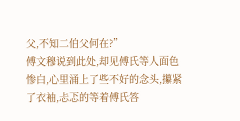父,不知二伯父何在?”
傅文穆说到此处,却见傅氏等人面色惨白,心里涌上了些不好的念头,攥紧了衣袖,忐忑的等着傅氏答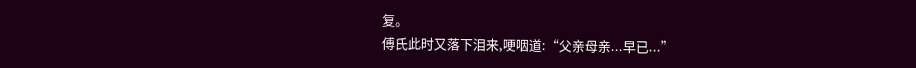复。
傅氏此时又落下泪来,哽咽道:“父亲母亲...早已...”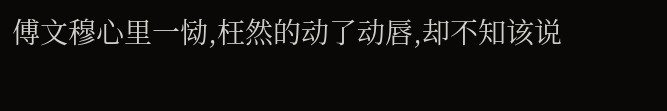傅文穆心里一恸,枉然的动了动唇,却不知该说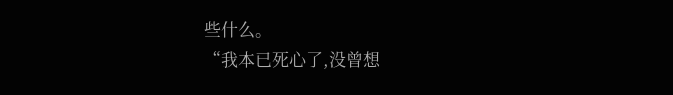些什么。
“我本已死心了,没曾想